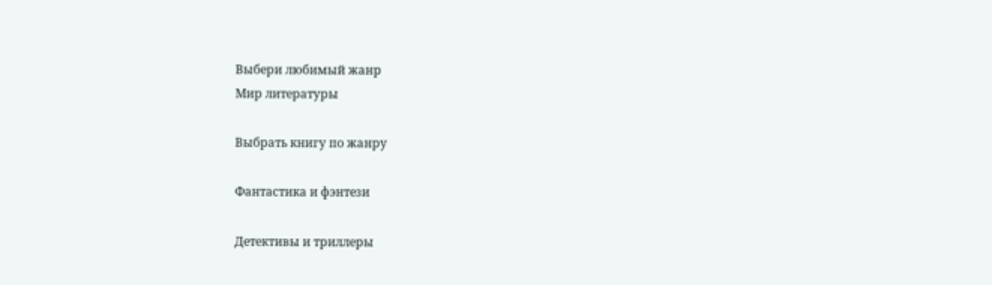Выбери любимый жанр
Мир литературы

Выбрать книгу по жанру

Фантастика и фэнтези

Детективы и триллеры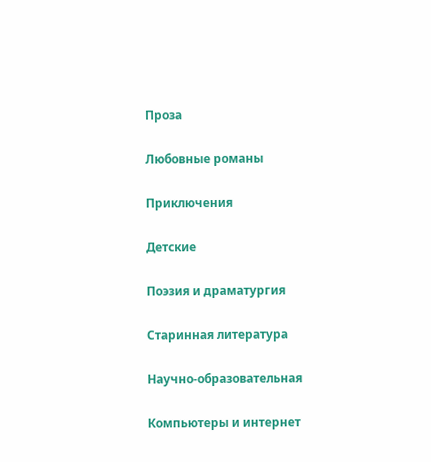Проза

Любовные романы

Приключения

Детские

Поэзия и драматургия

Старинная литература

Научно-образовательная

Компьютеры и интернет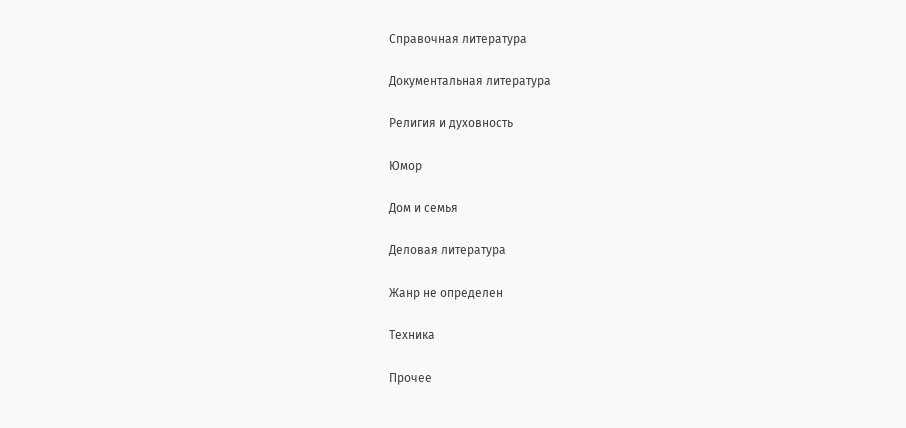Справочная литература

Документальная литература

Религия и духовность

Юмор

Дом и семья

Деловая литература

Жанр не определен

Техника

Прочее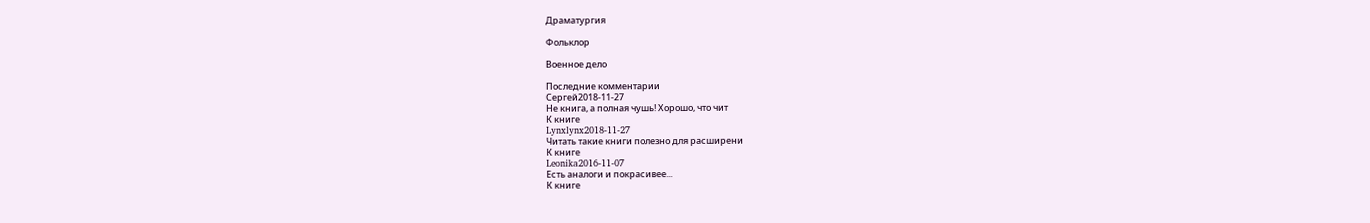Драматургия

Фольклор

Военное дело

Последние комментарии
Сергей2018-11-27
Не книга, а полная чушь! Хорошо, что чит
К книге
Lynxlynx2018-11-27
Читать такие книги полезно для расширени
К книге
Leonika2016-11-07
Есть аналоги и покрасивее...
К книге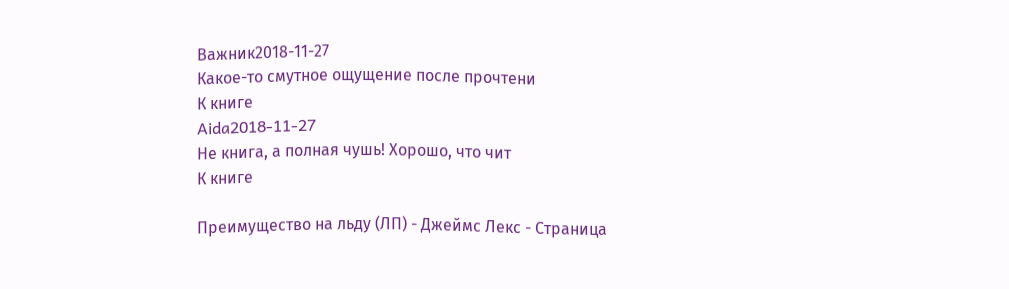Важник2018-11-27
Какое-то смутное ощущение после прочтени
К книге
Aida2018-11-27
Не книга, а полная чушь! Хорошо, что чит
К книге

Преимущество на льду (ЛП) - Джеймс Лекс - Страница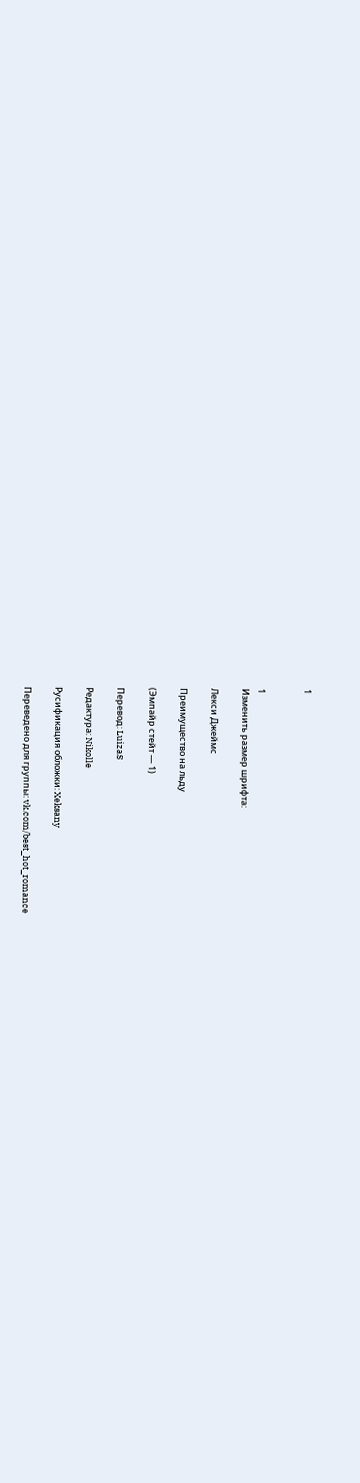1


1
Изменить размер шрифта:

Лекси Джеймс

Преимущество на льду

(Эмпайр стейт — 1)

Перевод: LuizaS

Редактура: Nikolle

Русификация обложки: Xeksany

Переведено для группы: vk.com/best_hot_romance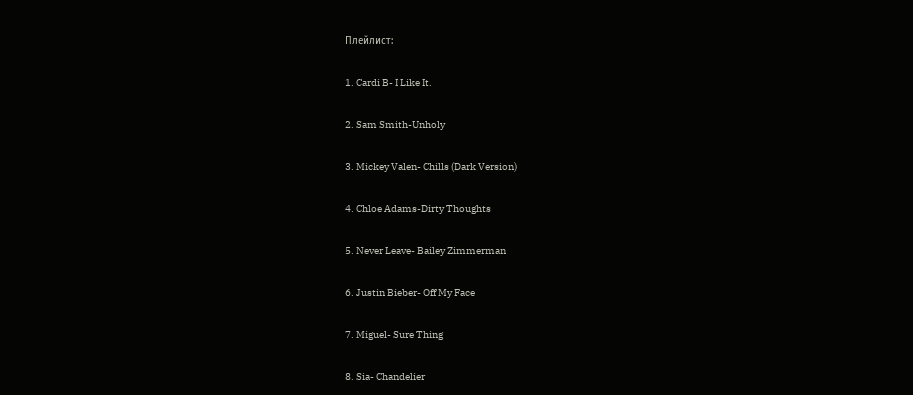Плейлист:

1. Cardi B- I Like It.

2. Sam Smith-Unholy

3. Mickey Valen- Chills (Dark Version)

4. Chloe Adams-Dirty Thoughts

5. Never Leave- Bailey Zimmerman

6. Justin Bieber- Off My Face

7. Miguel- Sure Thing

8. Sia- Chandelier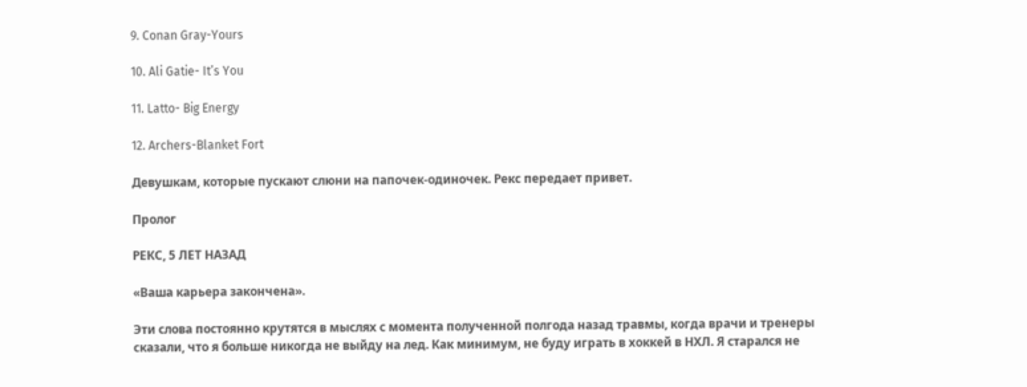9. Conan Gray-Yours

10. Ali Gatie- It’s You

11. Latto- Big Energy

12. Archers-Blanket Fort

Девушкам, которые пускают слюни на папочек-одиночек. Рекс передает привет.

Пролог

РЕКС, 5 ЛЕТ НАЗАД

«Ваша карьера закончена».

Эти слова постоянно крутятся в мыслях с момента полученной полгода назад травмы, когда врачи и тренеры сказали, что я больше никогда не выйду на лед. Как минимум, не буду играть в хоккей в НХЛ. Я старался не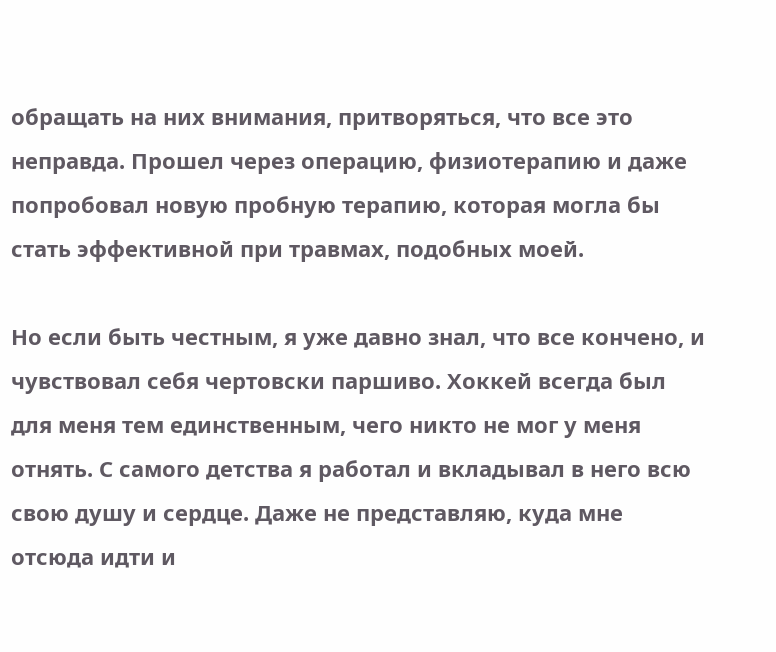обращать на них внимания, притворяться, что все это неправда. Прошел через операцию, физиотерапию и даже попробовал новую пробную терапию, которая могла бы стать эффективной при травмах, подобных моей.

Но если быть честным, я уже давно знал, что все кончено, и чувствовал себя чертовски паршиво. Хоккей всегда был для меня тем единственным, чего никто не мог у меня отнять. С самого детства я работал и вкладывал в него всю свою душу и сердце. Даже не представляю, куда мне отсюда идти и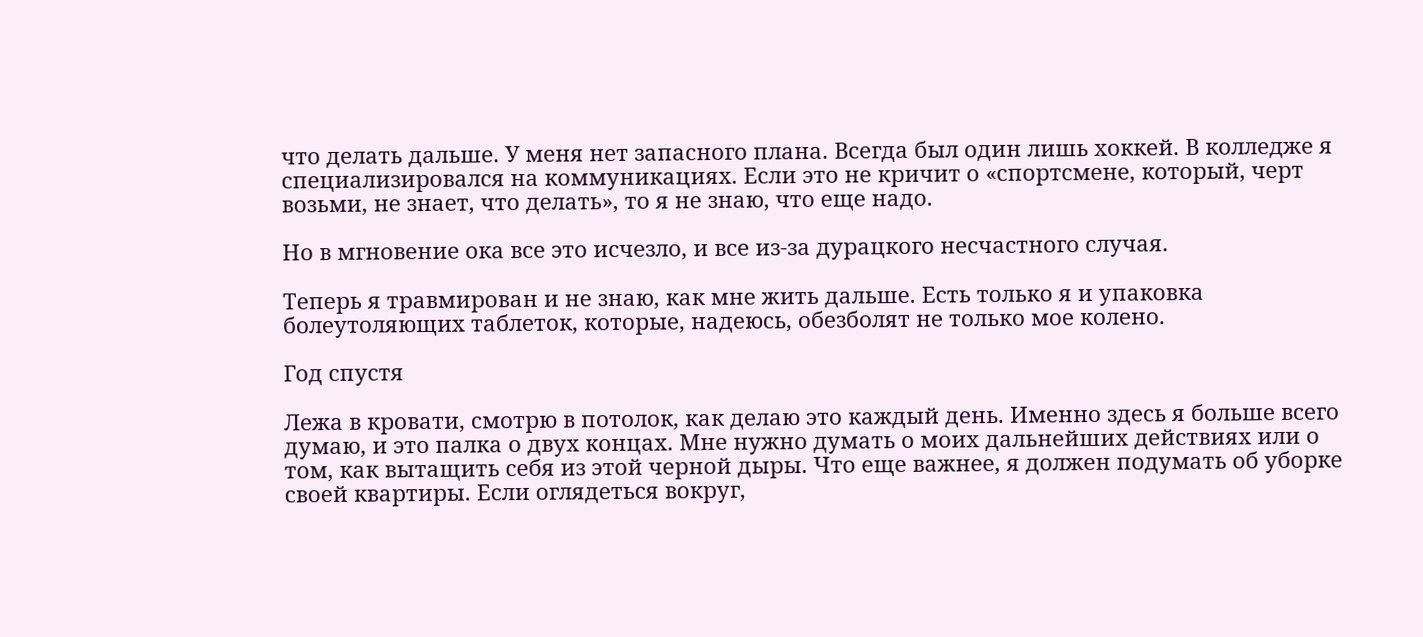что делать дальше. У меня нет запасного плана. Всегда был один лишь хоккей. В колледже я специализировался на коммуникациях. Если это не кричит о «спортсмене, который, черт возьми, не знает, что делать», то я не знаю, что еще надо.

Но в мгновение ока все это исчезло, и все из-за дурацкого несчастного случая.

Теперь я травмирован и не знаю, как мне жить дальше. Есть только я и упаковка болеутоляющих таблеток, которые, надеюсь, обезболят не только мое колено.

Год спустя

Лежа в кровати, смотрю в потолок, как делаю это каждый день. Именно здесь я больше всего думаю, и это палка о двух концах. Мне нужно думать о моих дальнейших действиях или о том, как вытащить себя из этой черной дыры. Что еще важнее, я должен подумать об уборке своей квартиры. Если оглядеться вокруг,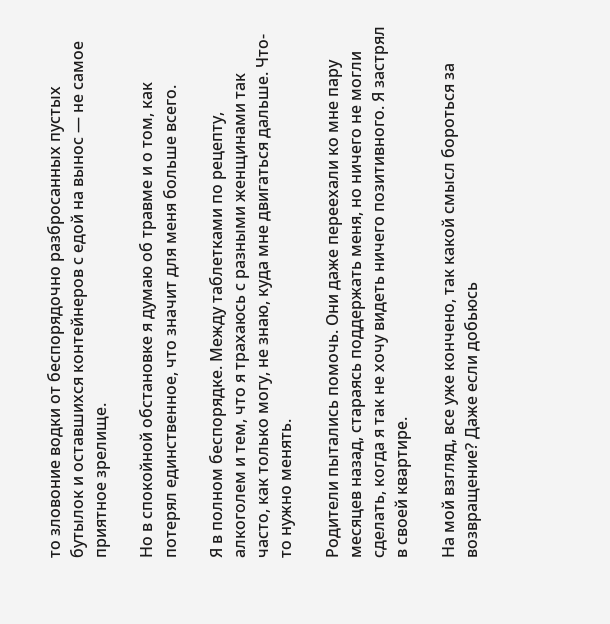то зловоние водки от беспорядочно разбросанных пустых бутылок и оставшихся контейнеров с едой на вынос — не самое приятное зрелище.

Но в спокойной обстановке я думаю об травме и о том, как потерял единственное, что значит для меня больше всего.

Я в полном беспорядке. Между таблетками по рецепту, алкоголем и тем, что я трахаюсь с разными женщинами так часто, как только могу, не знаю, куда мне двигаться дальше. Что-то нужно менять.

Родители пытались помочь. Они даже переехали ко мне пару месяцев назад, стараясь поддержать меня, но ничего не могли сделать, когда я так не хочу видеть ничего позитивного. Я застрял в своей квартире.

На мой взгляд, все уже кончено, так какой смысл бороться за возвращение? Даже если добьюсь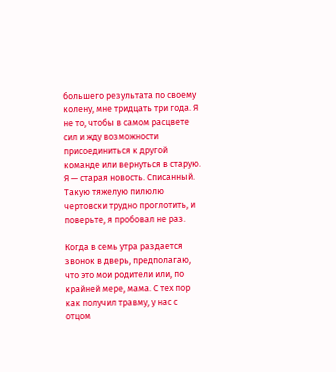большего результата по своему колену, мне тридцать три года. Я не то, чтобы в самом расцвете сил и жду возможности присоединиться к другой команде или вернуться в старую. Я — старая новость. Списанный. Такую тяжелую пилюлю чертовски трудно проглотить, и поверьте, я пробовал не раз.

Когда в семь утра раздается звонок в дверь, предполагаю, что это мои родители или, по крайней мере, мама. С тех пор как получил травму, у нас с отцом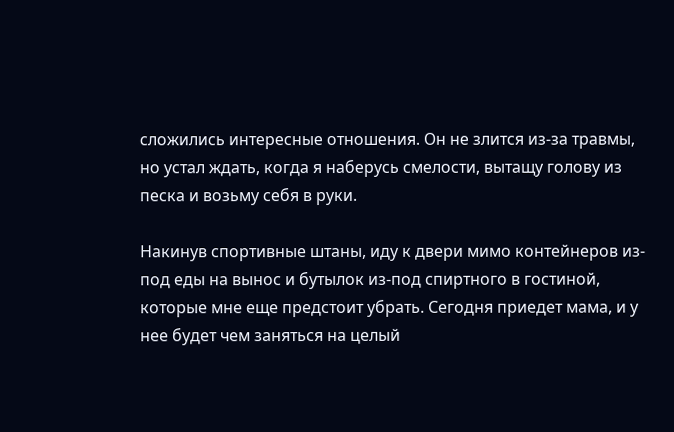сложились интересные отношения. Он не злится из-за травмы, но устал ждать, когда я наберусь смелости, вытащу голову из песка и возьму себя в руки.

Накинув спортивные штаны, иду к двери мимо контейнеров из-под еды на вынос и бутылок из-под спиртного в гостиной, которые мне еще предстоит убрать. Сегодня приедет мама, и у нее будет чем заняться на целый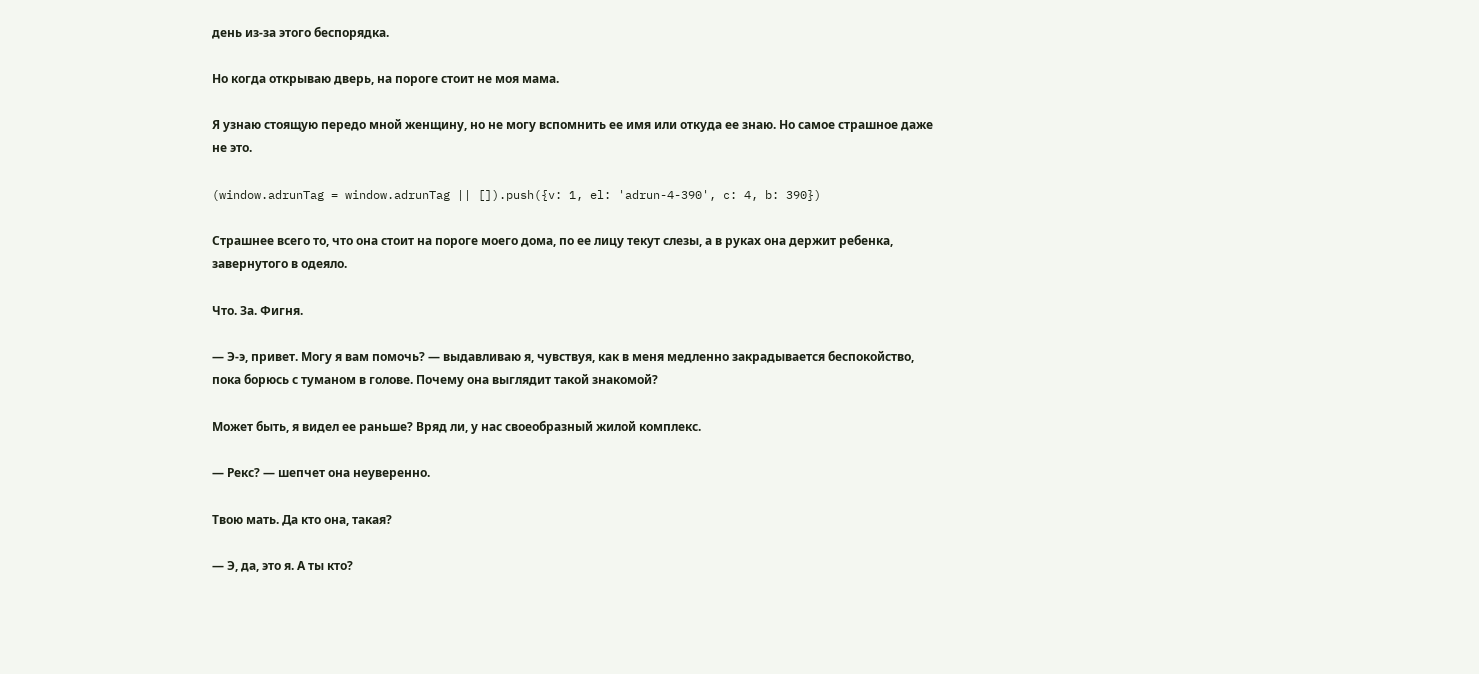день из-за этого беспорядка.

Но когда открываю дверь, на пороге стоит не моя мама.

Я узнаю стоящую передо мной женщину, но не могу вспомнить ее имя или откуда ее знаю. Но самое страшное даже не это.

(window.adrunTag = window.adrunTag || []).push({v: 1, el: 'adrun-4-390', c: 4, b: 390})

Страшнее всего то, что она стоит на пороге моего дома, по ее лицу текут слезы, а в руках она держит ребенка, завернутого в одеяло.

Что. За. Фигня.

— Э-э, привет. Могу я вам помочь? — выдавливаю я, чувствуя, как в меня медленно закрадывается беспокойство, пока борюсь с туманом в голове. Почему она выглядит такой знакомой?

Может быть, я видел ее раньше? Вряд ли, у нас своеобразный жилой комплекс.

— Рекс? — шепчет она неуверенно.

Твою мать. Да кто она, такая?

— Э, да, это я. А ты кто?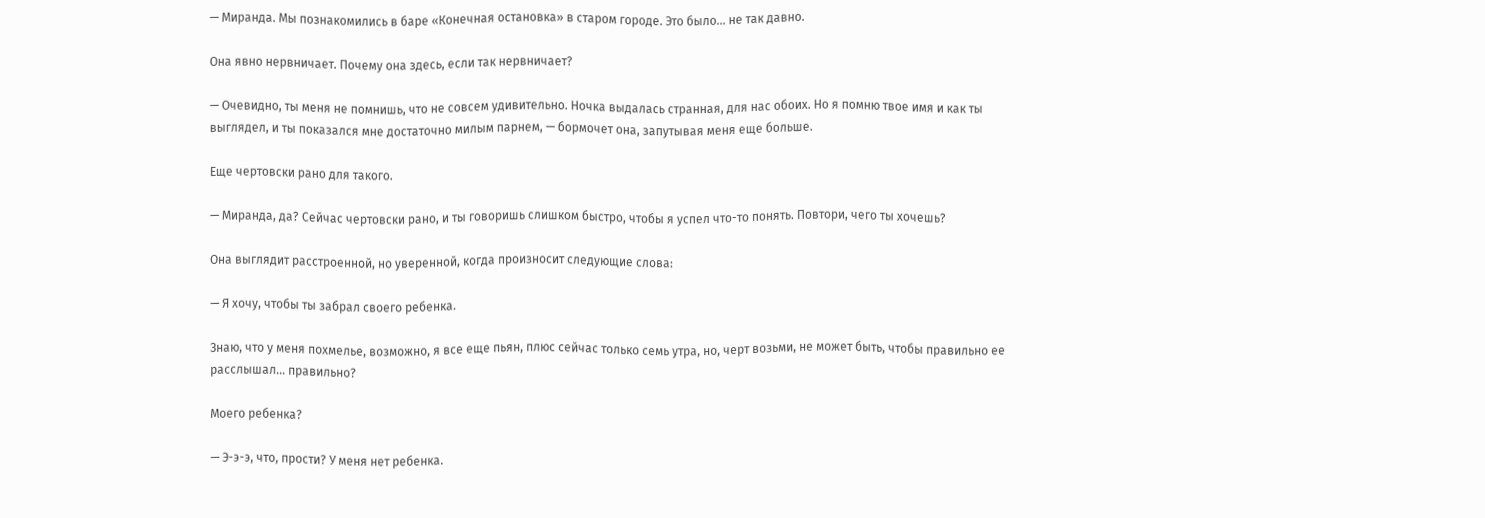— Миранда. Мы познакомились в баре «Конечная остановка» в старом городе. Это было… не так давно.

Она явно нервничает. Почему она здесь, если так нервничает?

— Очевидно, ты меня не помнишь, что не совсем удивительно. Ночка выдалась странная, для нас обоих. Но я помню твое имя и как ты выглядел, и ты показался мне достаточно милым парнем, — бормочет она, запутывая меня еще больше.

Еще чертовски рано для такого.

— Миранда, да? Сейчас чертовски рано, и ты говоришь слишком быстро, чтобы я успел что-то понять. Повтори, чего ты хочешь?

Она выглядит расстроенной, но уверенной, когда произносит следующие слова:

— Я хочу, чтобы ты забрал своего ребенка.

Знаю, что у меня похмелье, возможно, я все еще пьян, плюс сейчас только семь утра, но, черт возьми, не может быть, чтобы правильно ее расслышал… правильно?

Моего ребенка?

— Э-э-э, что, прости? У меня нет ребенка.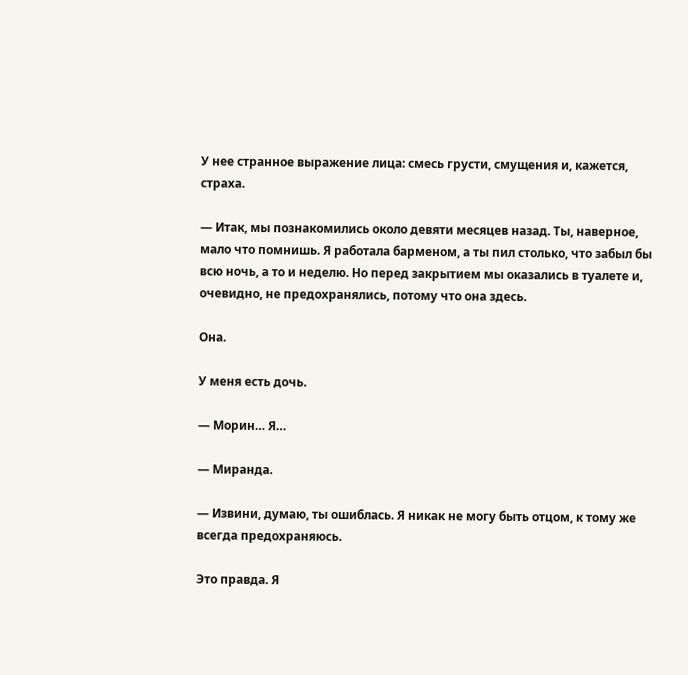У нее странное выражение лица: смесь грусти, смущения и, кажется, страха.

— Итак, мы познакомились около девяти месяцев назад. Ты, наверное, мало что помнишь. Я работала барменом, а ты пил столько, что забыл бы всю ночь, а то и неделю. Но перед закрытием мы оказались в туалете и, очевидно, не предохранялись, потому что она здесь.

Она.

У меня есть дочь.

— Морин… Я…

— Миранда.

— Извини, думаю, ты ошиблась. Я никак не могу быть отцом, к тому же всегда предохраняюсь.

Это правда. Я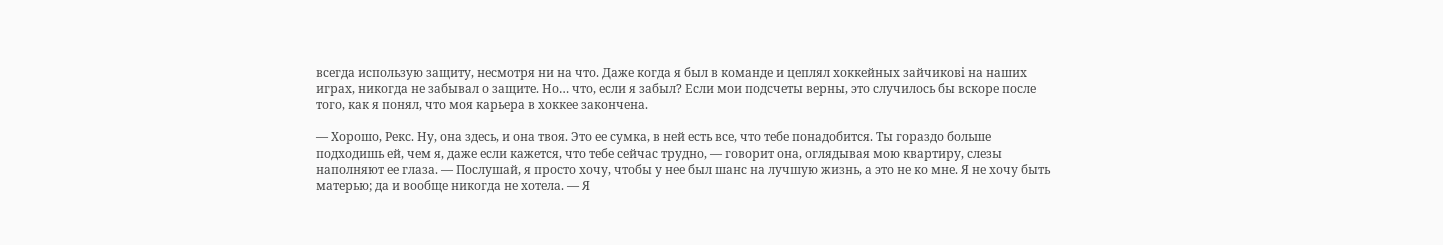всегда использую защиту, несмотря ни на что. Даже когда я был в команде и цеплял хоккейных зайчиковi на наших играх, никогда не забывал о защите. Но… что, если я забыл? Если мои подсчеты верны, это случилось бы вскоре после того, как я понял, что моя карьера в хоккее закончена.

— Хорошо, Рекс. Ну, она здесь, и она твоя. Это ее сумка, в ней есть все, что тебе понадобится. Ты гораздо больше подходишь ей, чем я, даже если кажется, что тебе сейчас трудно, — говорит она, оглядывая мою квартиру, слезы наполняют ее глаза. — Послушай, я просто хочу, чтобы у нее был шанс на лучшую жизнь, а это не ко мне. Я не хочу быть матерью; да и вообще никогда не хотела. — Я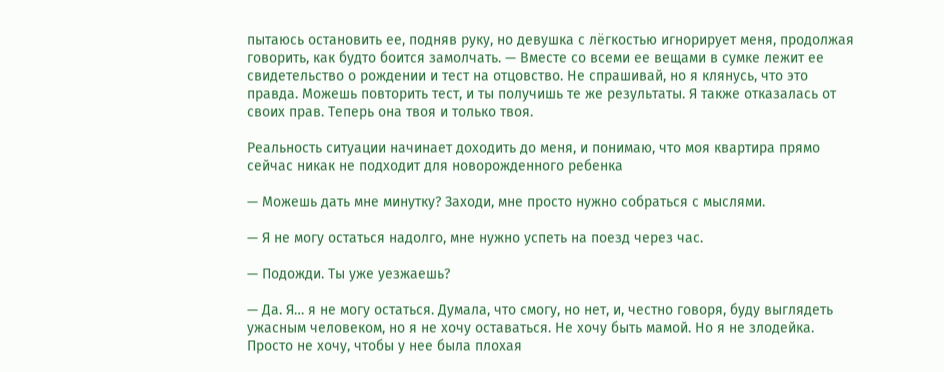пытаюсь остановить ее, подняв руку, но девушка с лёгкостью игнорирует меня, продолжая говорить, как будто боится замолчать. — Вместе со всеми ее вещами в сумке лежит ее свидетельство о рождении и тест на отцовство. Не спрашивай, но я клянусь, что это правда. Можешь повторить тест, и ты получишь те же результаты. Я также отказалась от своих прав. Теперь она твоя и только твоя.

Реальность ситуации начинает доходить до меня, и понимаю, что моя квартира прямо сейчас никак не подходит для новорожденного ребенка

— Можешь дать мне минутку? Заходи, мне просто нужно собраться с мыслями.

— Я не могу остаться надолго, мне нужно успеть на поезд через час.

— Подожди. Ты уже уезжаешь?

— Да. Я… я не могу остаться. Думала, что смогу, но нет, и, честно говоря, буду выглядеть ужасным человеком, но я не хочу оставаться. Не хочу быть мамой. Но я не злодейка. Просто не хочу, чтобы у нее была плохая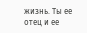жизнь. Ты ее отец и ее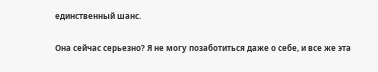единственный шанс.

Она сейчас серьезно? Я не могу позаботиться даже о себе, и все же эта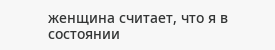женщина считает, что я в состоянии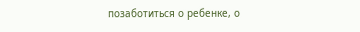позаботиться о ребенке, о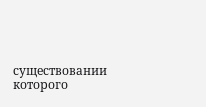существовании которого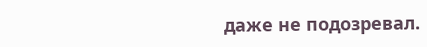даже не подозревал.